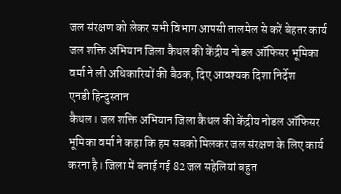जल संरक्षण को लेकर सभी विभाग आपसी तालमेल से करें बेहतर कार्य
जल शक्ति अभियान जिला कैथल की केंद्रीय नोडल ऑफिसर भूमिका वर्मा ने ली अधिकारियों की बैठक, दिए आवश्यक दिशा निर्देश
एनडी हिन्दुस्तान
कैथल। जल शक्ति अभियान जिला कैथल की केंद्रीय नोडल ऑफिसर भूमिका वर्मा ने कहा कि हम सबको मिलकर जल संरक्षण के लिए कार्य करना है। जिला में बनाई गई 82 जल सहेलियां बहुत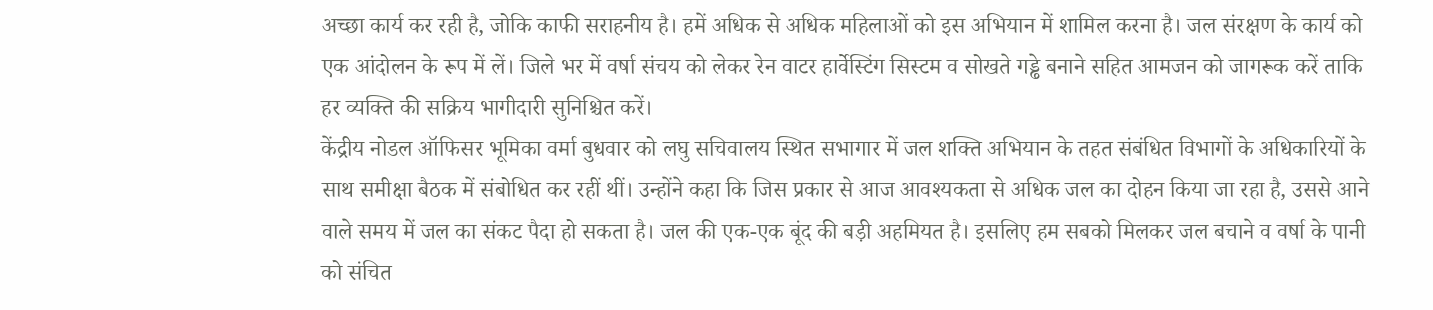अच्छा कार्य कर रही है, जोकि काफी सराहनीय है। हमें अधिक से अधिक महिलाओं को इस अभियान में शामिल करना है। जल संरक्षण के कार्य को एक आंदोलन के रूप में लें। जिले भर में वर्षा संचय को लेकर रेन वाटर हार्वेस्टिंग सिस्टम व सोखते गड्ढे बनाने सहित आमजन को जागरूक करें ताकि हर व्यक्ति की सक्रिय भागीदारी सुनिश्चित करें।
केंद्रीय नोडल ऑफिसर भूमिका वर्मा बुधवार को लघु सचिवालय स्थित सभागार में जल शक्ति अभियान के तहत संबंधित विभागों के अधिकारियों के साथ समीक्षा बैठक में संबोधित कर रहीं थीं। उन्होंने कहा कि जिस प्रकार से आज आवश्यकता से अधिक जल का दोहन किया जा रहा है, उससे आने वाले समय में जल का संकट पैदा हो सकता है। जल की एक-एक बूंद की बड़ी अहमियत है। इसलिए हम सबको मिलकर जल बचाने व वर्षा के पानी को संचित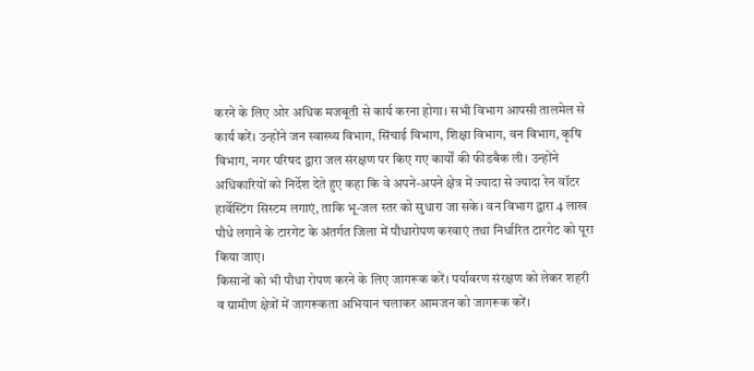करने के लिए ओर अधिक मजबूती से कार्य करना होगा। सभी विभाग आपसी तालमेल से कार्य करें। उन्होंने जन स्वास्थ्य विभाग, सिंचाई विभाग, शिक्षा विभाग, वन विभाग, कृषि विभाग, नगर परिषद द्वारा जल संरक्षण पर किए गए कार्यों की फीडबैक ली। उन्होंने अधिकारियों को निर्देश देते हुए कहा कि वे अपने-अपने क्षेत्र में ज्यादा से ज्यादा रेन वॉटर हार्वेस्टिंग सिस्टम लगाएं, ताकि भू-जल स्तर को सुधारा जा सके। वन विभाग द्वारा 4 लाख पौधे लगाने के टारगेट के अंतर्गत जिला में पौधारोपण करवाएं तथा निर्धारित टारगेट को पूरा किया जाए।
किसानों को भी पौधा रोपण करने के लिए जागरूक करें। पर्यावरण संरक्षण को लेकर शहरी व ग्रामीण क्षेत्रों में जागरूकता अभियान चलाकर आमजन को जागरूक करें।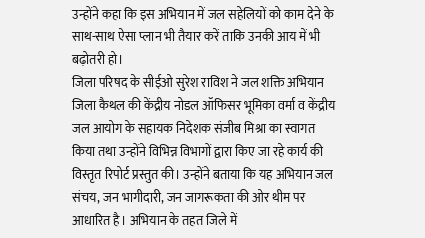उन्होंने कहा कि इस अभियान में जल सहेलियों को काम देने के साथ-साथ ऐसा प्लान भी तैयार करें ताकि उनकी आय में भी बढ़ोतरी हो।
जिला परिषद के सीईओ सुरेश राविश ने जल शक्ति अभियान जिला कैथल की केंद्रीय नोडल ऑफिसर भूमिका वर्मा व केंद्रीय जल आयोग के सहायक निदेशक संजीब मिश्रा का स्वागत किया तथा उन्होंने विभिन्न विभागों द्वारा किए जा रहे कार्य की विस्तृत रिपोर्ट प्रस्तुत की। उन्होंने बताया कि यह अभियान जल संचय, जन भागीदारी, जन जागरूकता की ओर थीम पर आधारित है। अभियान के तहत जिले में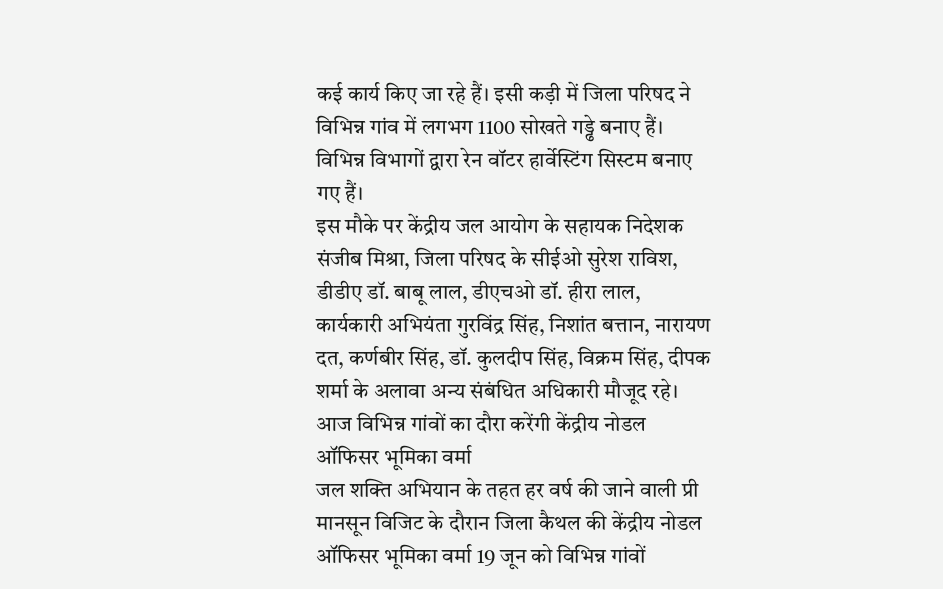कई कार्य किए जा रहे हैं। इसी कड़ी में जिला परिषद ने विभिन्न गांव में लगभग 1100 सोखते गड्ढे बनाए हैं। विभिन्न विभागों द्वारा रेन वॉटर हार्वेस्टिंग सिस्टम बनाए गए हैं।
इस मौके पर केंद्रीय जल आयोग के सहायक निदेशक संजीब मिश्रा, जिला परिषद के सीईओ सुरेश राविश, डीडीए डॉ. बाबू लाल, डीएचओ डॉ. हीरा लाल, कार्यकारी अभियंता गुरविंद्र सिंह, निशांत बत्तान, नारायण दत, कर्णबीर सिंह, डॉ. कुलदीप सिंह, विक्रम सिंह, दीपक शर्मा के अलावा अन्य संबंधित अधिकारी मौजूद रहे।
आज विभिन्न गांवों का दौरा करेंगी केंद्रीय नोडल ऑफिसर भूमिका वर्मा
जल शक्ति अभियान के तहत हर वर्ष की जाने वाली प्री मानसून विजिट के दौरान जिला कैथल की केंद्रीय नोडल ऑफिसर भूमिका वर्मा 19 जून को विभिन्न गांवों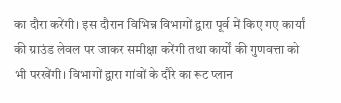का दौरा करेंगी। इस दौरान विभिन्न विभागों द्वारा पूर्व में किए गए कार्यां की ग्राउंड लेवल पर जाकर समीक्षा करेंगी तथा कार्यों की गुणवत्ता को भी परखेंगी। विभागों द्वारा गांवों के दौरे का रूट प्लान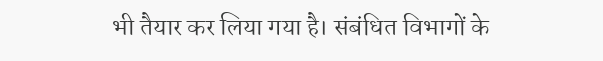भी तैयार कर लिया गया है। संबंधित विभागों के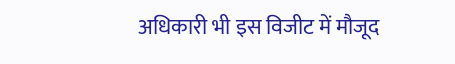अधिकारी भी इस विजीट में मौजूद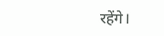रहेंगे।